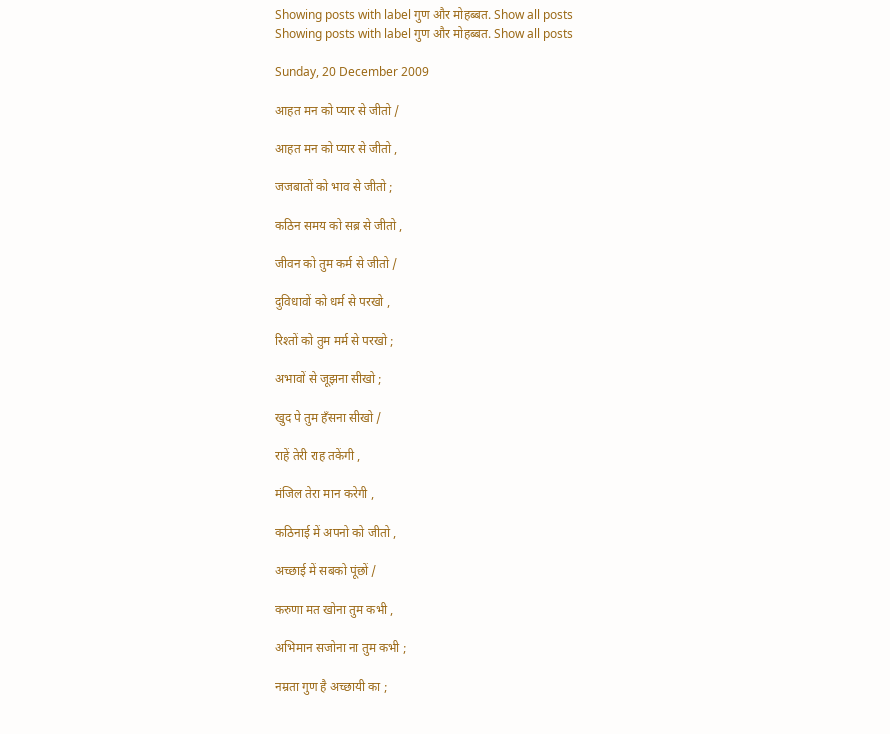Showing posts with label गुण और मोहब्बत. Show all posts
Showing posts with label गुण और मोहब्बत. Show all posts

Sunday, 20 December 2009

आहत मन को प्यार से जीतो /

आहत मन को प्यार से जीतो ,

जजबातों को भाव से जीतो ;

कठिन समय को सब्र से जीतो ,

जीवन को तुम कर्म से जीतो /

दुविधावों को धर्म से परखो ,

रिश्तों को तुम मर्म से परखो ;

अभावों से जूझना सीखो ;

खुद पे तुम हँसना सीखो /

राहें तेरी राह तकेंगी ,

मंजिल तेरा मान करेगी ,

कठिनाई में अपनो को जीतो ,

अच्छाई में सबको पूंछों /

करुणा मत खोना तुम कभी ,

अभिमान सजोना ना तुम कभी ;

नम्रता गुण है अच्छायी का ;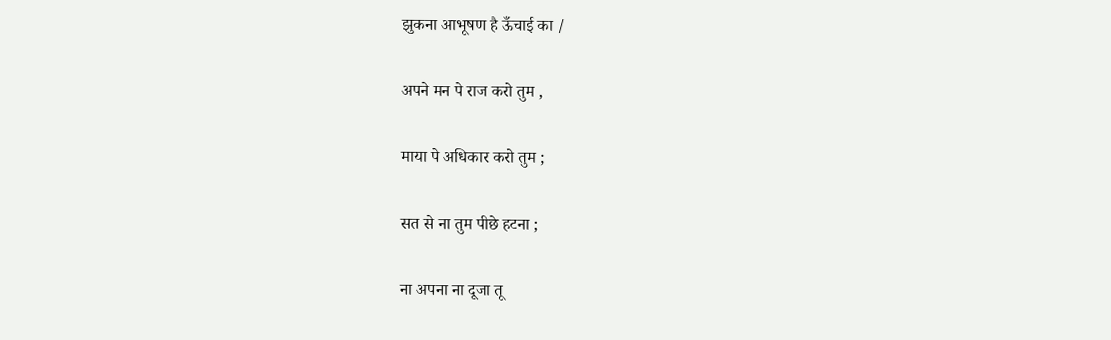झुकना आभूषण है ऊँचाई का /

अपने मन पे राज करो तुम ,

माया पे अधिकार करो तुम ;

सत से ना तुम पीछे हटना ;

ना अपना ना दूजा तू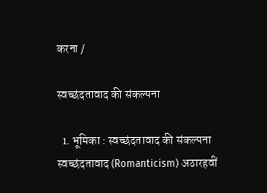करना /

स्वच्छंदतावाद की संकल्पना

  1. भूमिका : स्वच्छंदतावाद की संकल्पना स्वच्छंदतावाद (Romanticism) अठारहवीं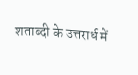शताब्दी के उत्तरार्ध में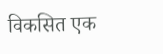विकसित एक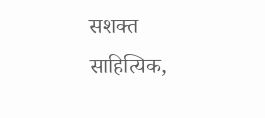सशक्त साहित्यिक,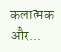कलात्मक और...